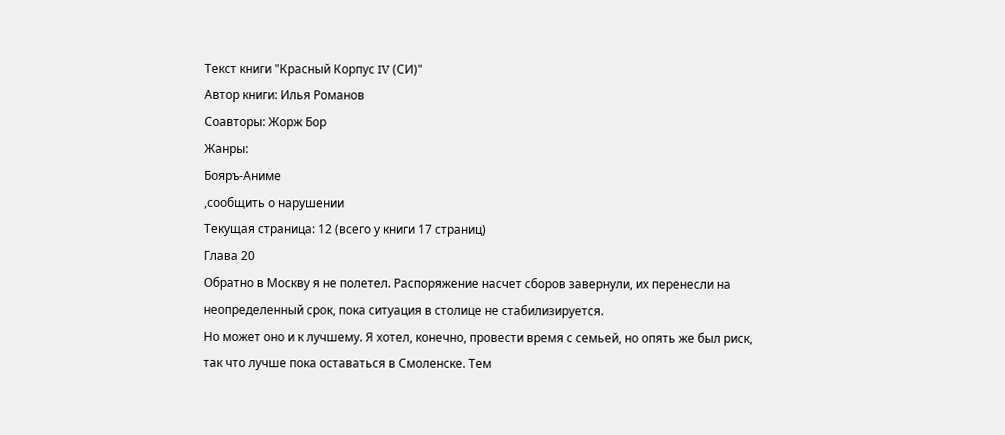Текст книги "Красный Корпус IV (СИ)"
Автор книги: Илья Романов
Соавторы: Жорж Бор
Жанры:
Бояръ-Аниме
,сообщить о нарушении
Текущая страница: 12 (всего у книги 17 страниц)
Глава 20
Обратно в Москву я не полетел. Распоряжение насчет сборов завернули, их перенесли на неопределенный срок, пока ситуация в столице не стабилизируется.
Но может оно и к лучшему. Я хотел, конечно, провести время с семьей, но опять же был риск, так что лучше пока оставаться в Смоленске. Тем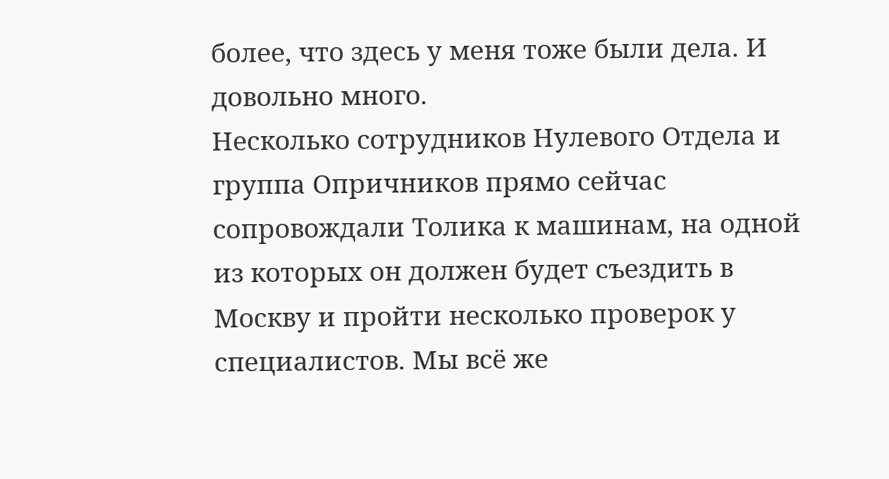более, что здесь у меня тоже были дела. И довольно много.
Несколько сотрудников Нулевого Отдела и группа Опричников прямо сейчас сопровождали Толика к машинам, на одной из которых он должен будет съездить в Москву и пройти несколько проверок у специалистов. Мы всё же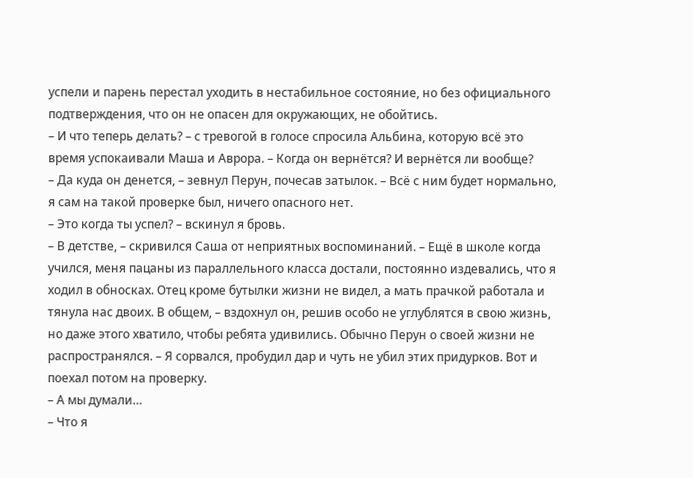успели и парень перестал уходить в нестабильное состояние, но без официального подтверждения, что он не опасен для окружающих, не обойтись.
– И что теперь делать? – с тревогой в голосе спросила Альбина, которую всё это время успокаивали Маша и Аврора. – Когда он вернётся? И вернётся ли вообще?
– Да куда он денется, – зевнул Перун, почесав затылок. – Всё с ним будет нормально, я сам на такой проверке был, ничего опасного нет.
– Это когда ты успел? – вскинул я бровь.
– В детстве, – скривился Саша от неприятных воспоминаний. – Ещё в школе когда учился, меня пацаны из параллельного класса достали, постоянно издевались, что я ходил в обносках. Отец кроме бутылки жизни не видел, а мать прачкой работала и тянула нас двоих. В общем, – вздохнул он, решив особо не углублятся в свою жизнь, но даже этого хватило, чтобы ребята удивились. Обычно Перун о своей жизни не распространялся. – Я сорвался, пробудил дар и чуть не убил этих придурков. Вот и поехал потом на проверку.
– А мы думали…
– Что я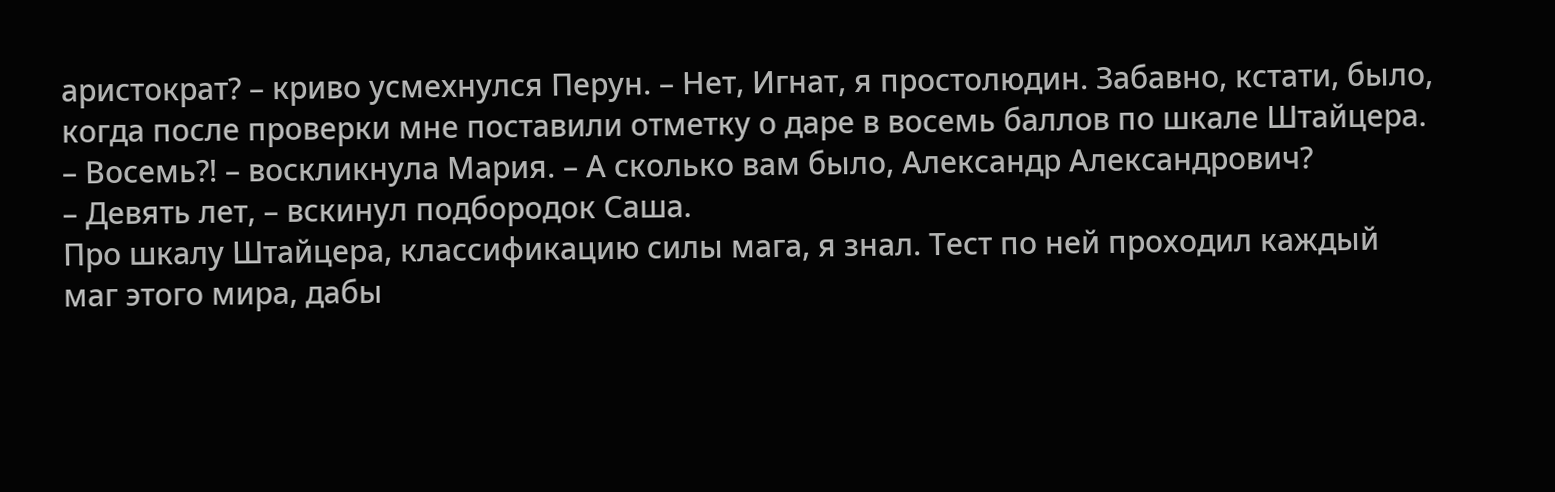аристократ? – криво усмехнулся Перун. – Нет, Игнат, я простолюдин. Забавно, кстати, было, когда после проверки мне поставили отметку о даре в восемь баллов по шкале Штайцера.
– Восемь⁈ – воскликнула Мария. – А сколько вам было, Александр Александрович?
– Девять лет, – вскинул подбородок Саша.
Про шкалу Штайцера, классификацию силы мага, я знал. Тест по ней проходил каждый маг этого мира, дабы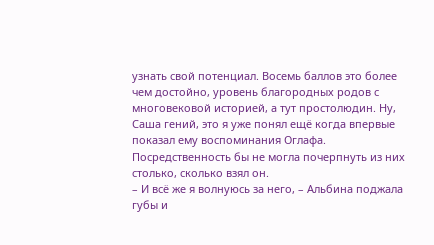узнать свой потенциал. Восемь баллов это более чем достойно, уровень благородных родов с многовековой историей, а тут простолюдин. Ну, Саша гений, это я уже понял ещё когда впервые показал ему воспоминания Оглафа. Посредственность бы не могла почерпнуть из них столько, сколько взял он.
– И всё же я волнуюсь за него, – Альбина поджала губы и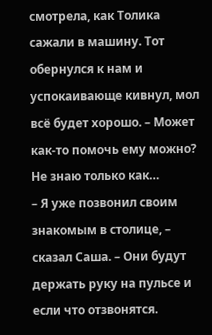смотрела, как Толика сажали в машину. Тот обернулся к нам и успокаивающе кивнул, мол всё будет хорошо. – Может как-то помочь ему можно? Не знаю только как…
– Я уже позвонил своим знакомым в столице, – сказал Саша. – Они будут держать руку на пульсе и если что отзвонятся.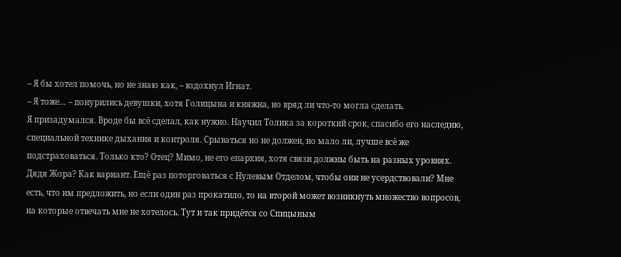– Я бы хотел помочь, но не знаю как, – вздохнул Игнат.
– Я тоже… – понурились девушки, хотя Голицына и княжна, но вряд ли что-то могла сделать.
Я призадумался. Вроде бы всё сделал, как нужно. Научил Толика за короткий срок, спасибо его наследию, специальной технике дыхания и контроля. Срываться но не должен, но мало ли, лучше всё же подстраховаться. Только кто? Отец? Мимо, не его епархия, хотя связи должны быть на разных уровнях. Дядя Жора? Как вариант. Ещё раз поторговаться с Нулевым Отделом, чтобы они не усердствовали? Мне есть, что им предложить, но если один раз прокатило, то на второй может возникнуть множество вопросов, на которые отвечать мне не хотелось. Тут и так придётся со Спицыным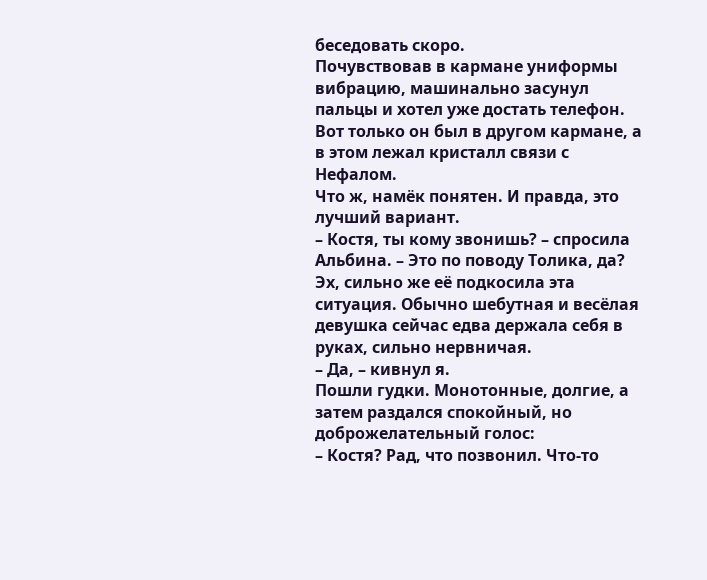беседовать скоро.
Почувствовав в кармане униформы вибрацию, машинально засунул пальцы и хотел уже достать телефон. Вот только он был в другом кармане, а в этом лежал кристалл связи с Нефалом.
Что ж, намёк понятен. И правда, это лучший вариант.
– Костя, ты кому звонишь? – спросила Альбина. – Это по поводу Толика, да?
Эх, сильно же её подкосила эта ситуация. Обычно шебутная и весёлая девушка сейчас едва держала себя в руках, сильно нервничая.
– Да, – кивнул я.
Пошли гудки. Монотонные, долгие, а затем раздался спокойный, но доброжелательный голос:
– Костя? Рад, что позвонил. Что-то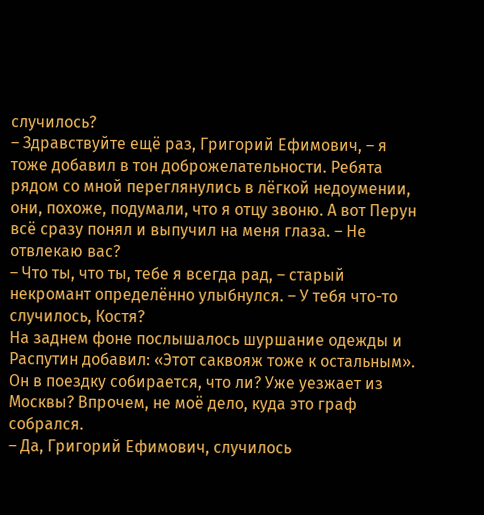случилось?
– Здравствуйте ещё раз, Григорий Ефимович, – я тоже добавил в тон доброжелательности. Ребята рядом со мной переглянулись в лёгкой недоумении, они, похоже, подумали, что я отцу звоню. А вот Перун всё сразу понял и выпучил на меня глаза. – Не отвлекаю вас?
– Что ты, что ты, тебе я всегда рад, – старый некромант определённо улыбнулся. – У тебя что-то случилось, Костя?
На заднем фоне послышалось шуршание одежды и Распутин добавил: «Этот саквояж тоже к остальным». Он в поездку собирается, что ли? Уже уезжает из Москвы? Впрочем, не моё дело, куда это граф собрался.
– Да, Григорий Ефимович, случилось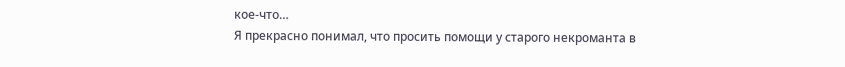кое-что…
Я прекрасно понимал, что просить помощи у старого некроманта в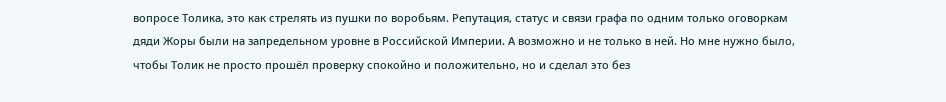вопросе Толика, это как стрелять из пушки по воробьям. Репутация, статус и связи графа по одним только оговоркам дяди Жоры были на запредельном уровне в Российской Империи. А возможно и не только в ней. Но мне нужно было, чтобы Толик не просто прошёл проверку спокойно и положительно, но и сделал это без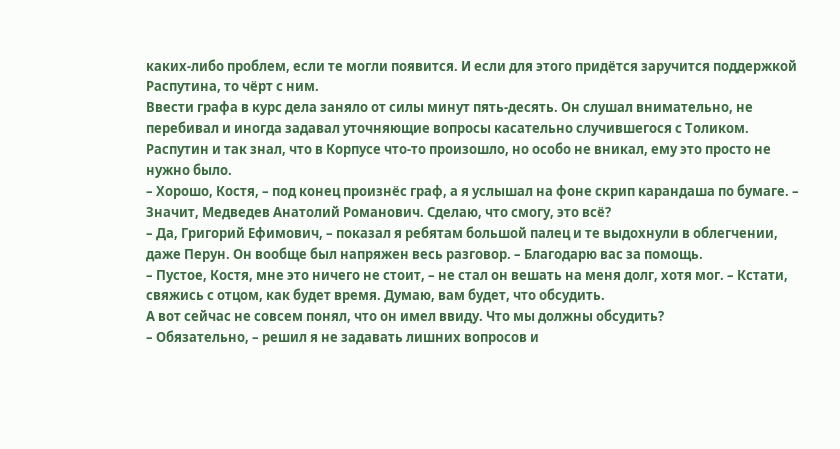каких-либо проблем, если те могли появится. И если для этого придётся заручится поддержкой Распутина, то чёрт с ним.
Ввести графа в курс дела заняло от силы минут пять-десять. Он слушал внимательно, не перебивал и иногда задавал уточняющие вопросы касательно случившегося с Толиком. Распутин и так знал, что в Корпусе что-то произошло, но особо не вникал, ему это просто не нужно было.
– Хорошо, Костя, – под конец произнёс граф, а я услышал на фоне скрип карандаша по бумаге. – Значит, Медведев Анатолий Романович. Сделаю, что смогу, это всё?
– Да, Григорий Ефимович, – показал я ребятам большой палец и те выдохнули в облегчении, даже Перун. Он вообще был напряжен весь разговор. – Благодарю вас за помощь.
– Пустое, Костя, мне это ничего не стоит, – не стал он вешать на меня долг, хотя мог. – Кстати, свяжись с отцом, как будет время. Думаю, вам будет, что обсудить.
А вот сейчас не совсем понял, что он имел ввиду. Что мы должны обсудить?
– Обязательно, – решил я не задавать лишних вопросов и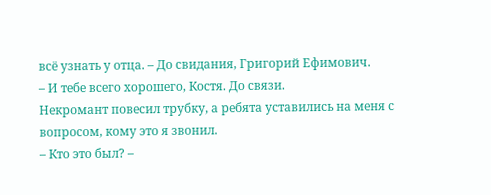всё узнать у отца. – До свидания, Григорий Ефимович.
– И тебе всего хорошего, Костя. До связи.
Некромант повесил трубку, а ребята уставились на меня с вопросом, кому это я звонил.
– Кто это был? –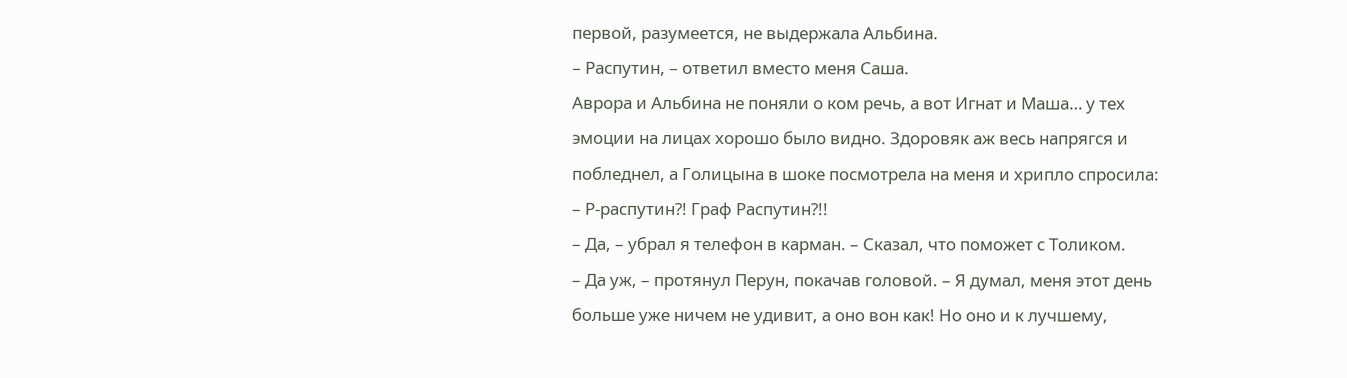первой, разумеется, не выдержала Альбина.
– Распутин, – ответил вместо меня Саша.
Аврора и Альбина не поняли о ком речь, а вот Игнат и Маша… у тех эмоции на лицах хорошо было видно. Здоровяк аж весь напрягся и побледнел, а Голицына в шоке посмотрела на меня и хрипло спросила:
– Р-распутин⁈ Граф Распутин?!!
– Да, – убрал я телефон в карман. – Сказал, что поможет с Толиком.
– Да уж, – протянул Перун, покачав головой. – Я думал, меня этот день больше уже ничем не удивит, а оно вон как! Но оно и к лучшему,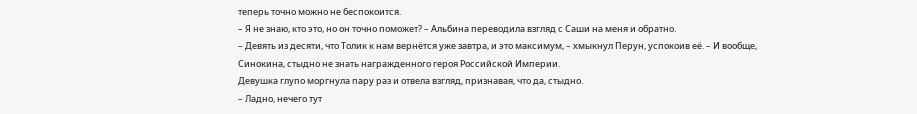теперь точно можно не беспокоится.
– Я не знаю, кто это, но он точно поможет? – Альбина переводила взгляд с Саши на меня и обратно.
– Девять из десяти, что Толик к нам вернётся уже завтра, и это максимум, – хмыкнул Перун, успокоив её. – И вообще, Синокина, стыдно не знать награжденного героя Российской Империи.
Девушка глупо моргнула пару раз и отвела взгляд, признавая, что да, стыдно.
– Ладно, нечего тут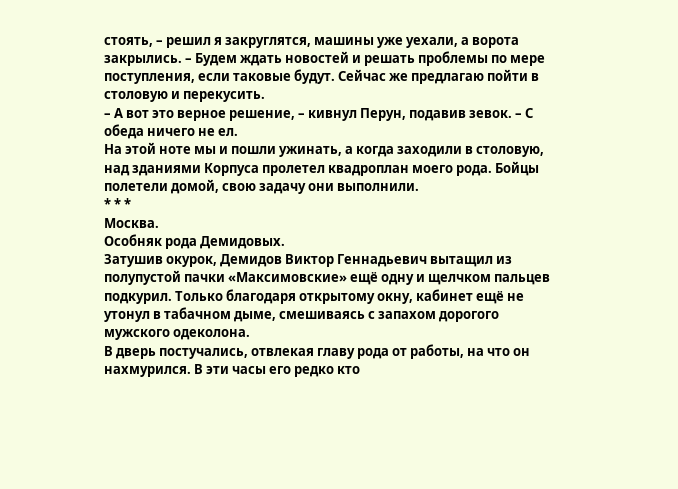стоять, – решил я закруглятся, машины уже уехали, а ворота закрылись. – Будем ждать новостей и решать проблемы по мере поступления, если таковые будут. Сейчас же предлагаю пойти в столовую и перекусить.
– А вот это верное решение, – кивнул Перун, подавив зевок. – С обеда ничего не ел.
На этой ноте мы и пошли ужинать, а когда заходили в столовую, над зданиями Корпуса пролетел квадроплан моего рода. Бойцы полетели домой, свою задачу они выполнили.
* * *
Москва.
Особняк рода Демидовых.
Затушив окурок, Демидов Виктор Геннадьевич вытащил из полупустой пачки «Максимовские» ещё одну и щелчком пальцев подкурил. Только благодаря открытому окну, кабинет ещё не утонул в табачном дыме, смешиваясь с запахом дорогого мужского одеколона.
В дверь постучались, отвлекая главу рода от работы, на что он нахмурился. В эти часы его редко кто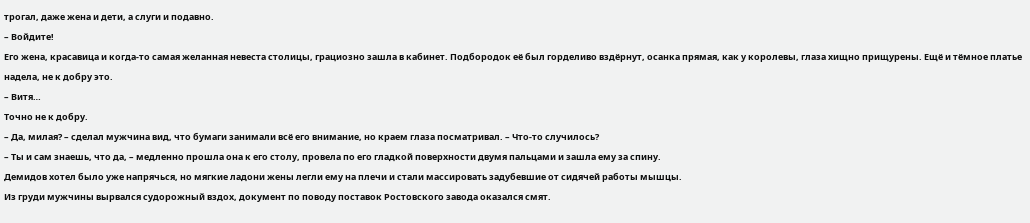трогал, даже жена и дети, а слуги и подавно.
– Войдите!
Его жена, красавица и когда-то самая желанная невеста столицы, грациозно зашла в кабинет. Подбородок её был горделиво вздёрнут, осанка прямая, как у королевы, глаза хищно прищурены. Ещё и тёмное платье надела, не к добру это.
– Витя…
Точно не к добру.
– Да, милая? – сделал мужчина вид, что бумаги занимали всё его внимание, но краем глаза посматривал. – Что-то случилось?
– Ты и сам знаешь, что да, – медленно прошла она к его столу, провела по его гладкой поверхности двумя пальцами и зашла ему за спину.
Демидов хотел было уже напрячься, но мягкие ладони жены легли ему на плечи и стали массировать задубевшие от сидячей работы мышцы.
Из груди мужчины вырвался судорожный вздох, документ по поводу поставок Ростовского завода оказался смят.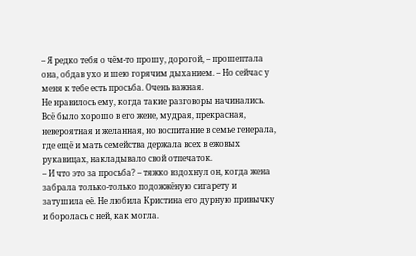– Я редко тебя о чём-то прошу, дорогой, – прошептала она, обдав ухо и шею горячим дыханием. – Но сейчас у меня к тебе есть просьба. Очень важная.
Не нравилось ему, когда такие разговоры начинались. Всё было хорошо в его жене, мудрая, прекрасная, невероятная и желанная, но воспитание в семье генерала, где ещё и мать семейства держала всех в ежовых рукавицах, накладывало свой отпечаток.
– И что это за просьба? – тяжко вздохнул он, когда жена забрала только-только подожжёную сигарету и затушила её. Не любила Кристина его дурную привычку и боролась с ней, как могла.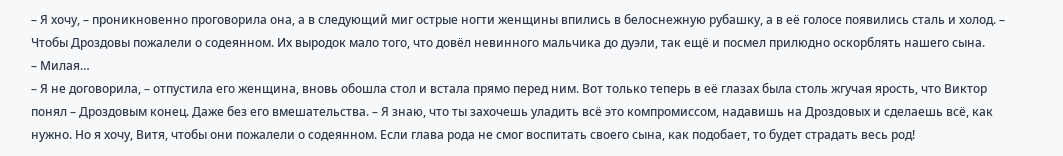– Я хочу, – проникновенно проговорила она, а в следующий миг острые ногти женщины впились в белоснежную рубашку, а в её голосе появились сталь и холод. – Чтобы Дроздовы пожалели о содеянном. Их выродок мало того, что довёл невинного мальчика до дуэли, так ещё и посмел прилюдно оскорблять нашего сына.
– Милая…
– Я не договорила, – отпустила его женщина, вновь обошла стол и встала прямо перед ним. Вот только теперь в её глазах была столь жгучая ярость, что Виктор понял – Дроздовым конец. Даже без его вмешательства. – Я знаю, что ты захочешь уладить всё это компромиссом, надавишь на Дроздовых и сделаешь всё, как нужно. Но я хочу, Витя, чтобы они пожалели о содеянном. Если глава рода не смог воспитать своего сына, как подобает, то будет страдать весь род!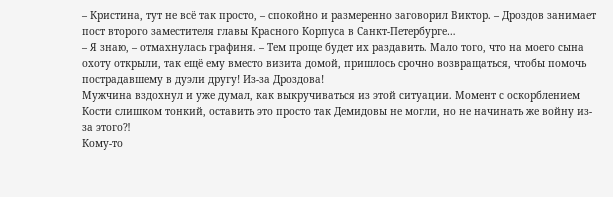– Кристина, тут не всё так просто, – спокойно и размеренно заговорил Виктор. – Дроздов занимает пост второго заместителя главы Красного Корпуса в Санкт-Петербурге…
– Я знаю, – отмахнулась графиня. – Тем проще будет их раздавить. Мало того, что на моего сына охоту открыли, так ещё ему вместо визита домой, пришлось срочно возвращаться, чтобы помочь пострадавшему в дуэли другу! Из-за Дроздова!
Мужчина вздохнул и уже думал, как выкручиваться из этой ситуации. Момент с оскорблением Кости слишком тонкий, оставить это просто так Демидовы не могли, но не начинать же войну из-за этого⁈
Кому-то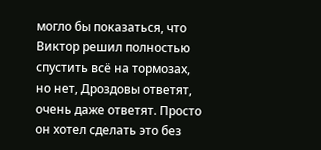могло бы показаться, что Виктор решил полностью спустить всё на тормозах, но нет, Дроздовы ответят, очень даже ответят. Просто он хотел сделать это без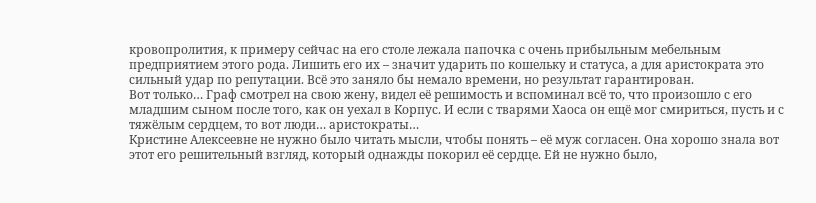кровопролития, к примеру сейчас на его столе лежала папочка с очень прибыльным мебельным предприятием этого рода. Лишить его их – значит ударить по кошельку и статуса, а для аристократа это сильный удар по репутации. Всё это заняло бы немало времени, но результат гарантирован.
Вот только… Граф смотрел на свою жену, видел её решимость и вспоминал всё то, что произошло с его младшим сыном после того, как он уехал в Корпус. И если с тварями Хаоса он ещё мог смириться, пусть и с тяжёлым сердцем, то вот люди… аристократы…
Кристине Алексеевне не нужно было читать мысли, чтобы понять – её муж согласен. Она хорошо знала вот этот его решительный взгляд, который однажды покорил её сердце. Ей не нужно было,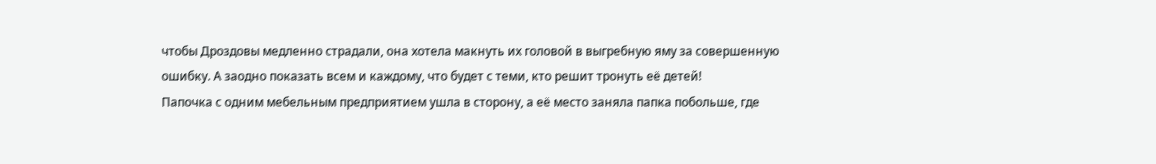чтобы Дроздовы медленно страдали, она хотела макнуть их головой в выгребную яму за совершенную ошибку. А заодно показать всем и каждому, что будет с теми, кто решит тронуть её детей!
Папочка с одним мебельным предприятием ушла в сторону, а её место заняла папка побольше, где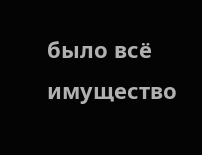было всё имущество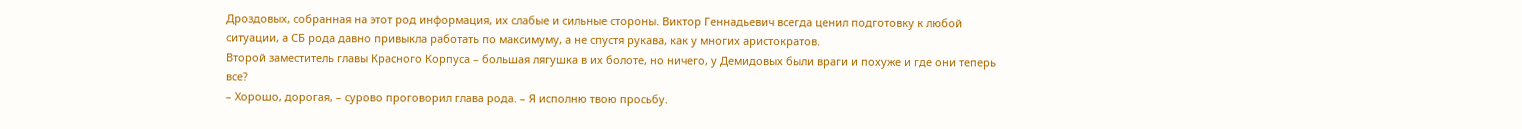Дроздовых, собранная на этот род информация, их слабые и сильные стороны. Виктор Геннадьевич всегда ценил подготовку к любой ситуации, а СБ рода давно привыкла работать по максимуму, а не спустя рукава, как у многих аристократов.
Второй заместитель главы Красного Корпуса – большая лягушка в их болоте, но ничего, у Демидовых были враги и похуже и где они теперь все?
– Хорошо, дорогая, – сурово проговорил глава рода. – Я исполню твою просьбу.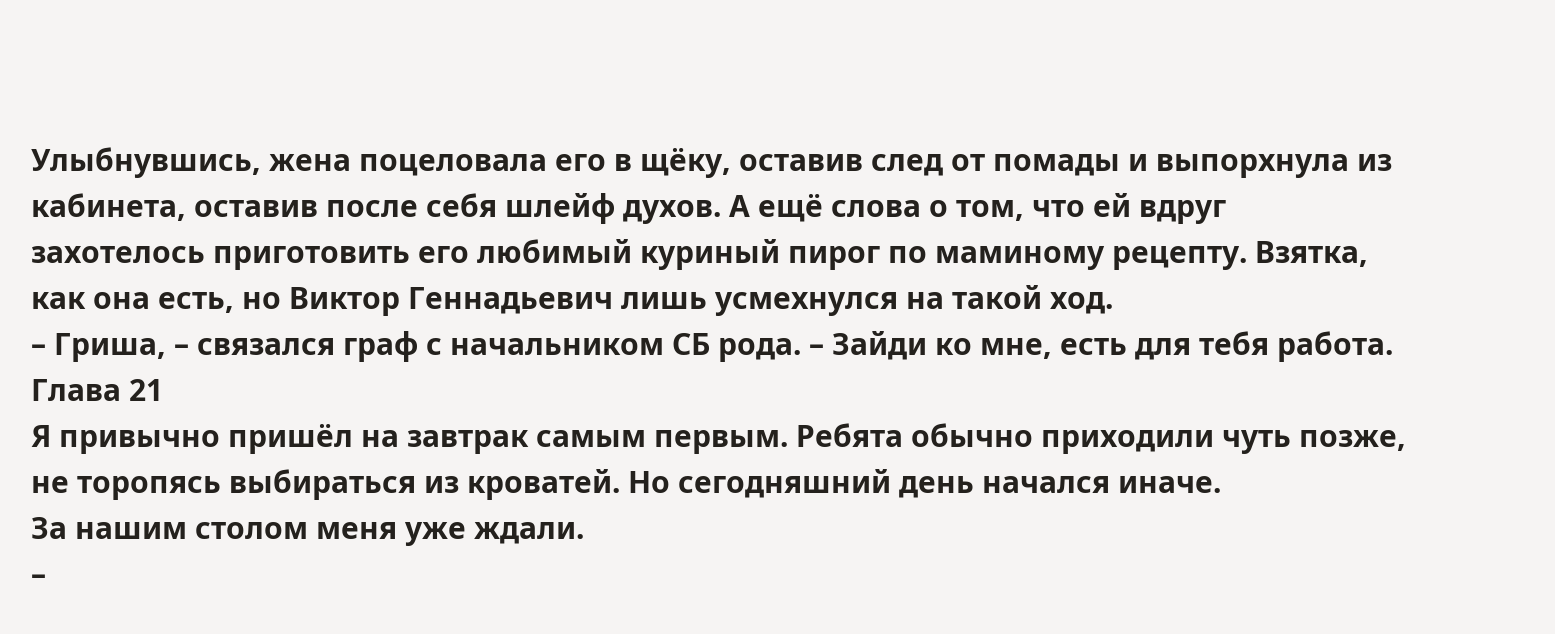Улыбнувшись, жена поцеловала его в щёку, оставив след от помады и выпорхнула из кабинета, оставив после себя шлейф духов. А ещё слова о том, что ей вдруг захотелось приготовить его любимый куриный пирог по маминому рецепту. Взятка, как она есть, но Виктор Геннадьевич лишь усмехнулся на такой ход.
– Гриша, – связался граф с начальником СБ рода. – Зайди ко мне, есть для тебя работа.
Глава 21
Я привычно пришёл на завтрак самым первым. Ребята обычно приходили чуть позже, не торопясь выбираться из кроватей. Но сегодняшний день начался иначе.
За нашим столом меня уже ждали.
–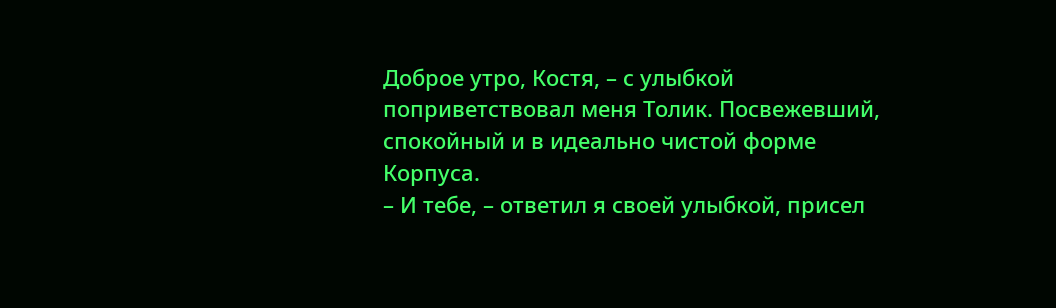Доброе утро, Костя, – с улыбкой поприветствовал меня Толик. Посвежевший, спокойный и в идеально чистой форме Корпуса.
– И тебе, – ответил я своей улыбкой, присел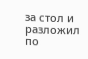за стол и разложил по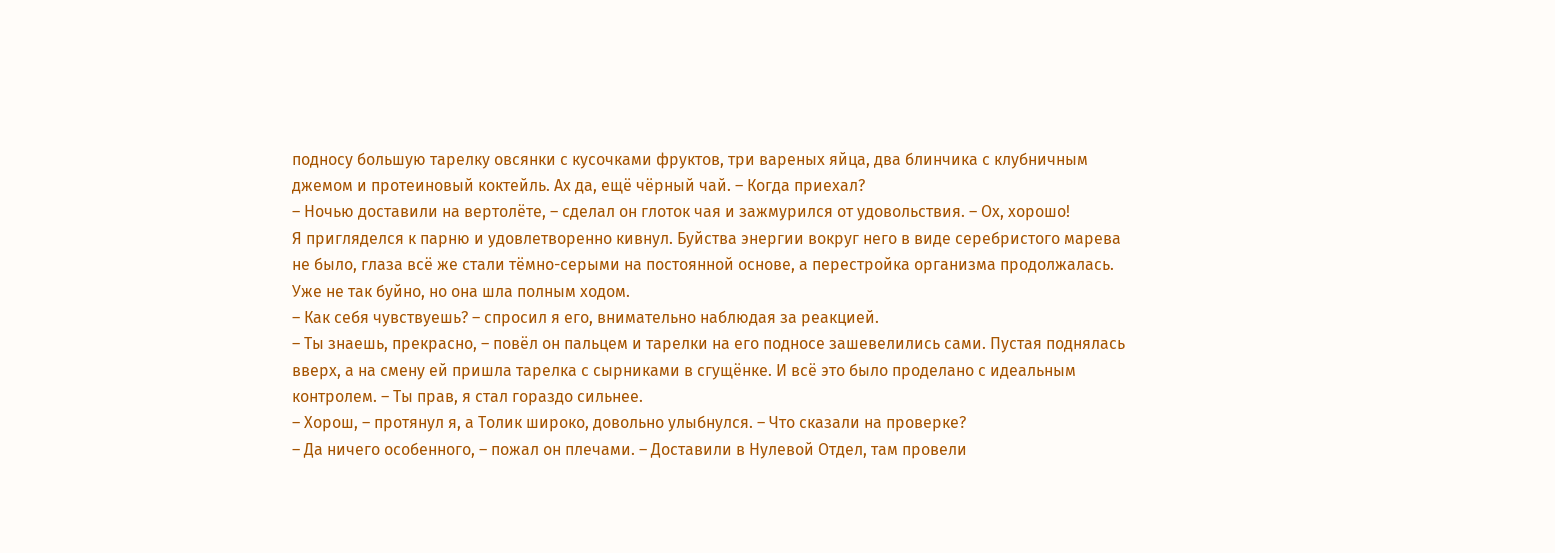подносу большую тарелку овсянки с кусочками фруктов, три вареных яйца, два блинчика с клубничным джемом и протеиновый коктейль. Ах да, ещё чёрный чай. – Когда приехал?
– Ночью доставили на вертолёте, – сделал он глоток чая и зажмурился от удовольствия. – Ох, хорошо!
Я пригляделся к парню и удовлетворенно кивнул. Буйства энергии вокруг него в виде серебристого марева не было, глаза всё же стали тёмно-серыми на постоянной основе, а перестройка организма продолжалась. Уже не так буйно, но она шла полным ходом.
– Как себя чувствуешь? – спросил я его, внимательно наблюдая за реакцией.
– Ты знаешь, прекрасно, – повёл он пальцем и тарелки на его подносе зашевелились сами. Пустая поднялась вверх, а на смену ей пришла тарелка с сырниками в сгущёнке. И всё это было проделано с идеальным контролем. – Ты прав, я стал гораздо сильнее.
– Хорош, – протянул я, а Толик широко, довольно улыбнулся. – Что сказали на проверке?
– Да ничего особенного, – пожал он плечами. – Доставили в Нулевой Отдел, там провели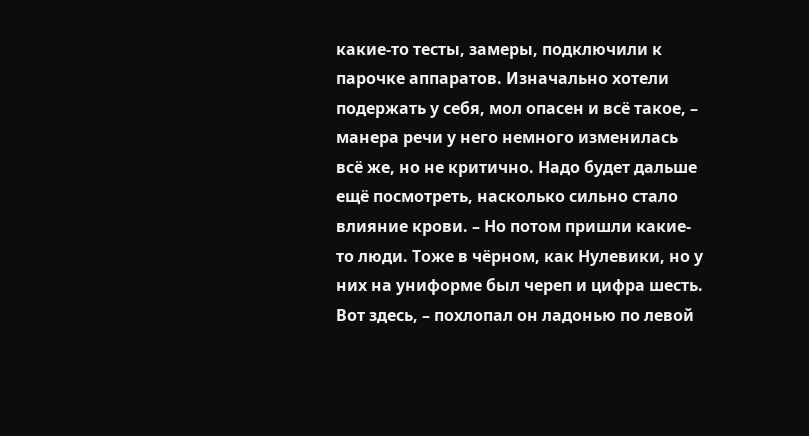какие-то тесты, замеры, подключили к парочке аппаратов. Изначально хотели подержать у себя, мол опасен и всё такое, – манера речи у него немного изменилась всё же, но не критично. Надо будет дальше ещё посмотреть, насколько сильно стало влияние крови. – Но потом пришли какие-то люди. Тоже в чёрном, как Нулевики, но у них на униформе был череп и цифра шесть. Вот здесь, – похлопал он ладонью по левой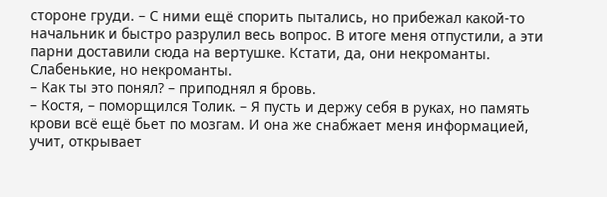стороне груди. – С ними ещё спорить пытались, но прибежал какой-то начальник и быстро разрулил весь вопрос. В итоге меня отпустили, а эти парни доставили сюда на вертушке. Кстати, да, они некроманты. Слабенькие, но некроманты.
– Как ты это понял? – приподнял я бровь.
– Костя, – поморщился Толик. – Я пусть и держу себя в руках, но память крови всё ещё бьет по мозгам. И она же снабжает меня информацией, учит, открывает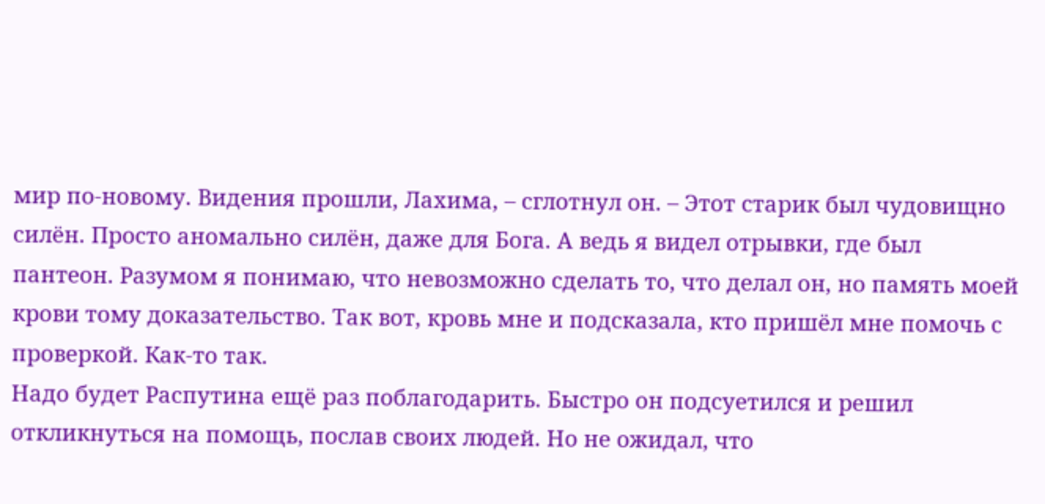мир по-новому. Видения прошли, Лахима, – сглотнул он. – Этот старик был чудовищно силён. Просто аномально силён, даже для Бога. А ведь я видел отрывки, где был пантеон. Разумом я понимаю, что невозможно сделать то, что делал он, но память моей крови тому доказательство. Так вот, кровь мне и подсказала, кто пришёл мне помочь с проверкой. Как-то так.
Надо будет Распутина ещё раз поблагодарить. Быстро он подсуетился и решил откликнуться на помощь, послав своих людей. Но не ожидал, что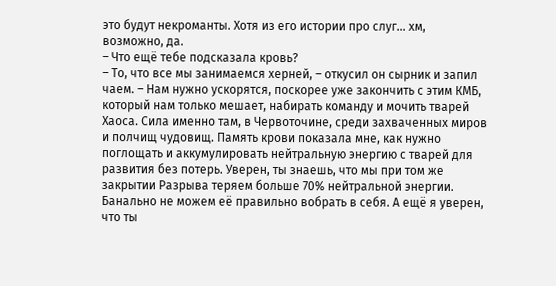это будут некроманты. Хотя из его истории про слуг… хм, возможно, да.
– Что ещё тебе подсказала кровь?
– То, что все мы занимаемся херней, – откусил он сырник и запил чаем. – Нам нужно ускорятся, поскорее уже закончить с этим КМБ, который нам только мешает, набирать команду и мочить тварей Хаоса. Сила именно там, в Червоточине, среди захваченных миров и полчищ чудовищ. Память крови показала мне, как нужно поглощать и аккумулировать нейтральную энергию с тварей для развития без потерь. Уверен, ты знаешь, что мы при том же закрытии Разрыва теряем больше 70% нейтральной энергии. Банально не можем её правильно вобрать в себя. А ещё я уверен, что ты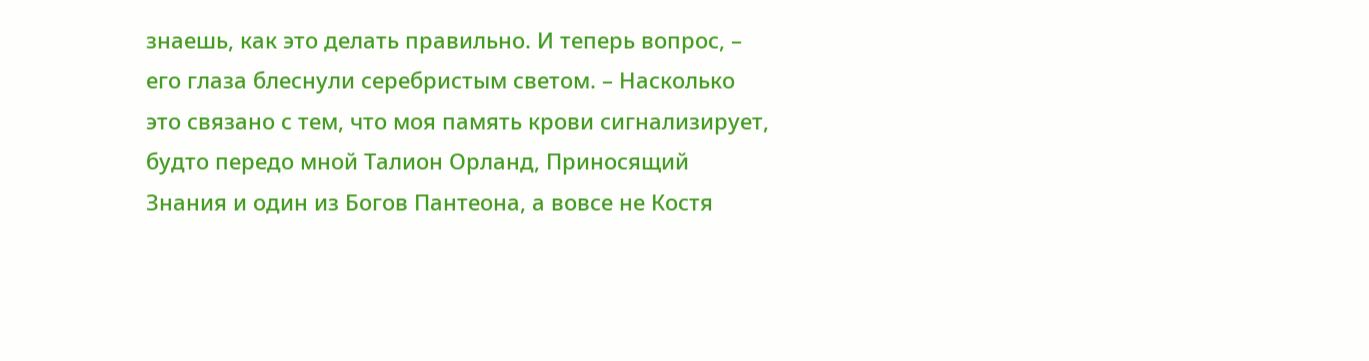знаешь, как это делать правильно. И теперь вопрос, – его глаза блеснули серебристым светом. – Насколько это связано с тем, что моя память крови сигнализирует, будто передо мной Талион Орланд, Приносящий Знания и один из Богов Пантеона, а вовсе не Костя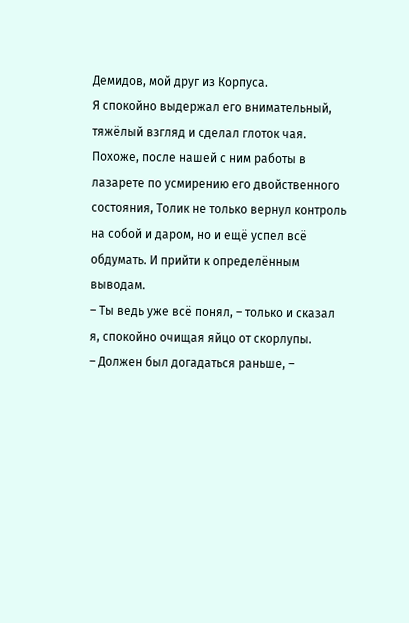Демидов, мой друг из Корпуса.
Я спокойно выдержал его внимательный, тяжёлый взгляд и сделал глоток чая. Похоже, после нашей с ним работы в лазарете по усмирению его двойственного состояния, Толик не только вернул контроль на собой и даром, но и ещё успел всё обдумать. И прийти к определённым выводам.
– Ты ведь уже всё понял, – только и сказал я, спокойно очищая яйцо от скорлупы.
– Должен был догадаться раньше, –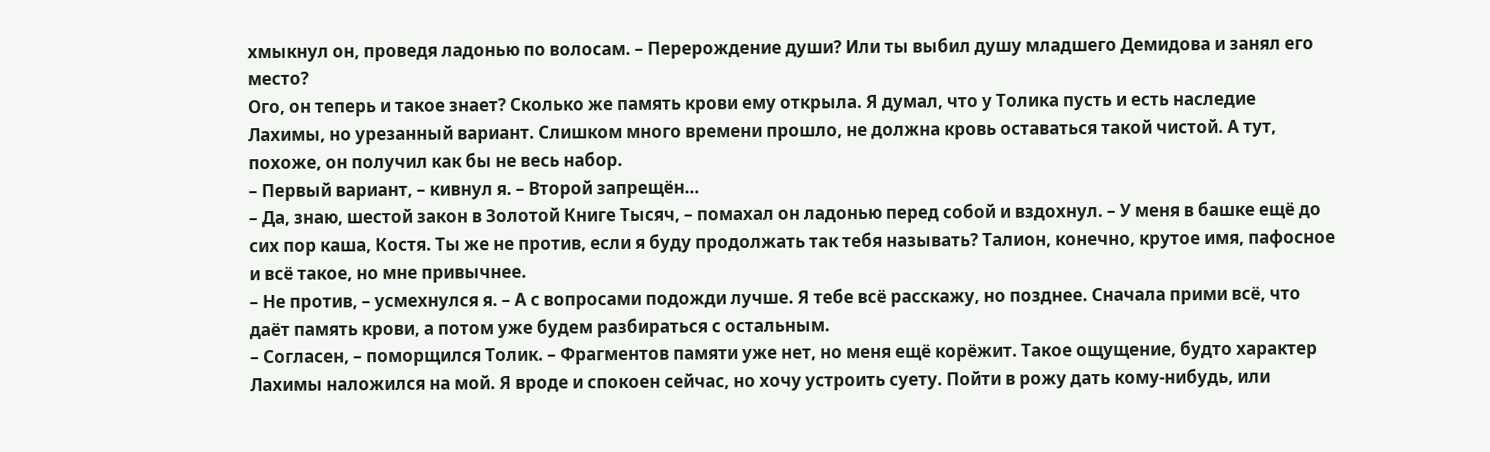хмыкнул он, проведя ладонью по волосам. – Перерождение души? Или ты выбил душу младшего Демидова и занял его место?
Ого, он теперь и такое знает? Сколько же память крови ему открыла. Я думал, что у Толика пусть и есть наследие Лахимы, но урезанный вариант. Слишком много времени прошло, не должна кровь оставаться такой чистой. А тут, похоже, он получил как бы не весь набор.
– Первый вариант, – кивнул я. – Второй запрещён…
– Да, знаю, шестой закон в Золотой Книге Тысяч, – помахал он ладонью перед собой и вздохнул. – У меня в башке ещё до сих пор каша, Костя. Ты же не против, если я буду продолжать так тебя называть? Талион, конечно, крутое имя, пафосное и всё такое, но мне привычнее.
– Не против, – усмехнулся я. – А с вопросами подожди лучше. Я тебе всё расскажу, но позднее. Сначала прими всё, что даёт память крови, а потом уже будем разбираться с остальным.
– Согласен, – поморщился Толик. – Фрагментов памяти уже нет, но меня ещё корёжит. Такое ощущение, будто характер Лахимы наложился на мой. Я вроде и спокоен сейчас, но хочу устроить суету. Пойти в рожу дать кому-нибудь, или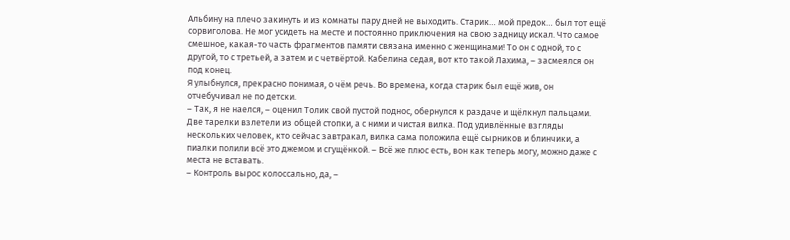Альбину на плечо закинуть и из комнаты пару дней не выходить. Старик… мой предок… был тот ещё сорвиголова. Не мог усидеть на месте и постоянно приключения на свою задницу искал. Что самое смешное, какая-то часть фрагментов памяти связана именно с женщинами! То он с одной, то с другой, то с третьей, а затем и с четвёртой. Кабелина седая, вот кто такой Лахима, – засмеялся он под конец.
Я улыбнулся, прекрасно понимая, о чём речь. Во времена, когда старик был ещё жив, он отчебучивал не по детски.
– Так, я не наелся, – оценил Толик свой пустой поднос, обернулся к раздаче и щёлкнул пальцами. Две тарелки взлетели из общей стопки, а с ними и чистая вилка. Под удивлённые взгляды нескольких человек, кто сейчас завтракал, вилка сама положила ещё сырников и блинчики, а пиалки полили всё это джемом и сгущёнкой. – Всё же плюс есть, вон как теперь могу, можно даже с места не вставать.
– Контроль вырос колоссально, да, –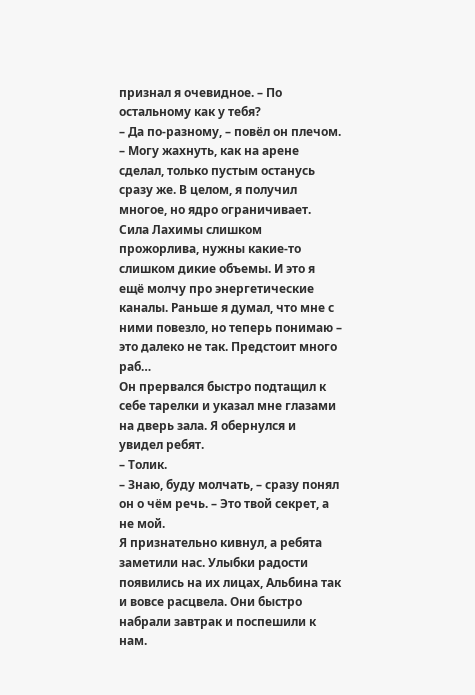признал я очевидное. – По остальному как у тебя?
– Да по-разному, – повёл он плечом. – Могу жахнуть, как на арене сделал, только пустым останусь сразу же. В целом, я получил многое, но ядро ограничивает. Сила Лахимы слишком прожорлива, нужны какие-то слишком дикие объемы. И это я ещё молчу про энергетические каналы. Раньше я думал, что мне с ними повезло, но теперь понимаю – это далеко не так. Предстоит много раб…
Он прервался быстро подтащил к себе тарелки и указал мне глазами на дверь зала. Я обернулся и увидел ребят.
– Толик.
– Знаю, буду молчать, – сразу понял он о чём речь. – Это твой секрет, а не мой.
Я признательно кивнул, а ребята заметили нас. Улыбки радости появились на их лицах, Альбина так и вовсе расцвела. Они быстро набрали завтрак и поспешили к нам.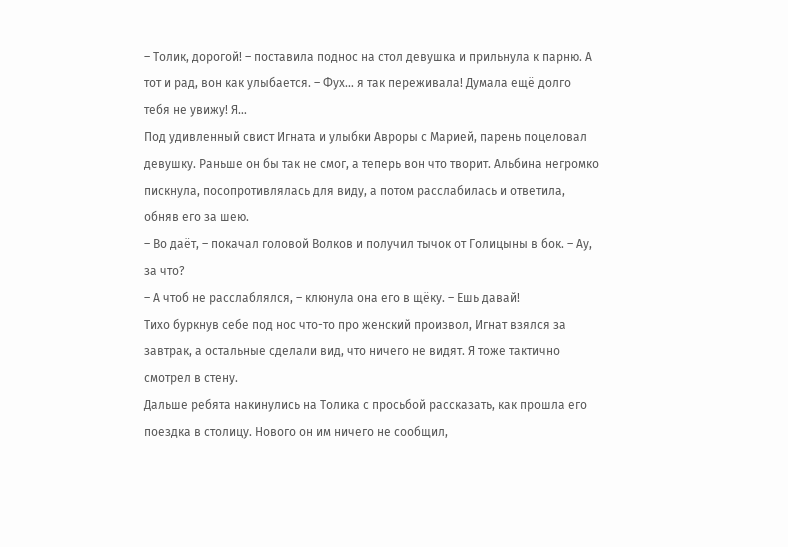– Толик, дорогой! – поставила поднос на стол девушка и прильнула к парню. А тот и рад, вон как улыбается. – Фух… я так переживала! Думала ещё долго тебя не увижу! Я…
Под удивленный свист Игната и улыбки Авроры с Марией, парень поцеловал девушку. Раньше он бы так не смог, а теперь вон что творит. Альбина негромко пискнула, посопротивлялась для виду, а потом расслабилась и ответила, обняв его за шею.
– Во даёт, – покачал головой Волков и получил тычок от Голицыны в бок. – Ау, за что?
– А чтоб не расслаблялся, – клюнула она его в щёку. – Ешь давай!
Тихо буркнув себе под нос что-то про женский произвол, Игнат взялся за завтрак, а остальные сделали вид, что ничего не видят. Я тоже тактично смотрел в стену.
Дальше ребята накинулись на Толика с просьбой рассказать, как прошла его поездка в столицу. Нового он им ничего не сообщил,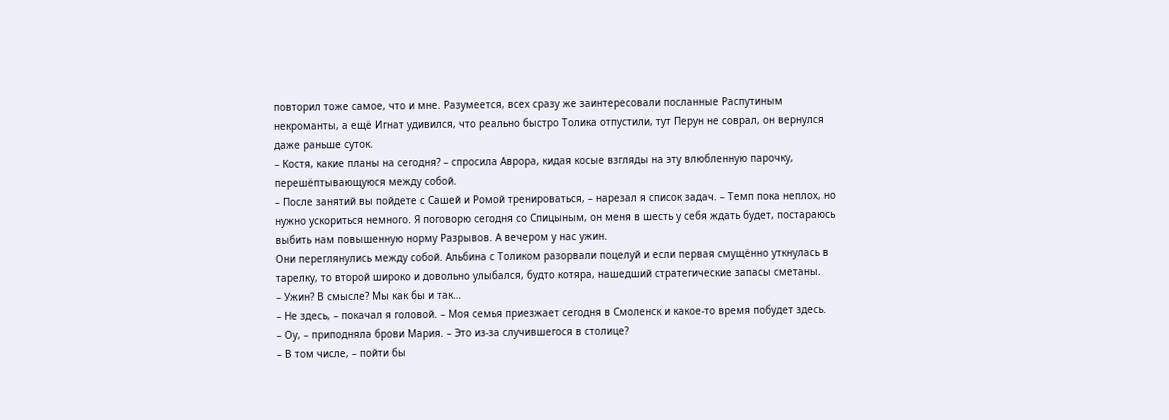повторил тоже самое, что и мне. Разумеется, всех сразу же заинтересовали посланные Распутиным некроманты, а ещё Игнат удивился, что реально быстро Толика отпустили, тут Перун не соврал, он вернулся даже раньше суток.
– Костя, какие планы на сегодня? – спросила Аврора, кидая косые взгляды на эту влюбленную парочку, перешёптывающуюся между собой.
– После занятий вы пойдете с Сашей и Ромой тренироваться, – нарезал я список задач. – Темп пока неплох, но нужно ускориться немного. Я поговорю сегодня со Спицыным, он меня в шесть у себя ждать будет, постараюсь выбить нам повышенную норму Разрывов. А вечером у нас ужин.
Они переглянулись между собой. Альбина с Толиком разорвали поцелуй и если первая смущённо уткнулась в тарелку, то второй широко и довольно улыбался, будто котяра, нашедший стратегические запасы сметаны.
– Ужин? В смысле? Мы как бы и так…
– Не здесь, – покачал я головой. – Моя семья приезжает сегодня в Смоленск и какое-то время побудет здесь.
– Оу, – приподняла брови Мария. – Это из-за случившегося в столице?
– В том числе, – пойти бы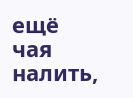ещё чая налить,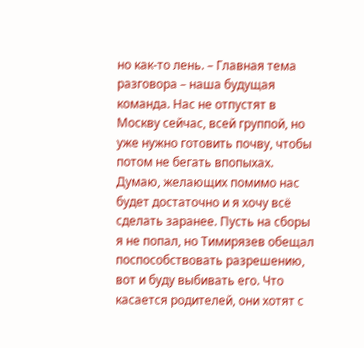но как-то лень. – Главная тема разговора – наша будущая команда. Нас не отпустят в Москву сейчас, всей группой, но уже нужно готовить почву, чтобы потом не бегать впопыхах. Думаю, желающих помимо нас будет достаточно и я хочу всё сделать заранее. Пусть на сборы я не попал, но Тимирязев обещал поспособствовать разрешению, вот и буду выбивать его. Что касается родителей, они хотят с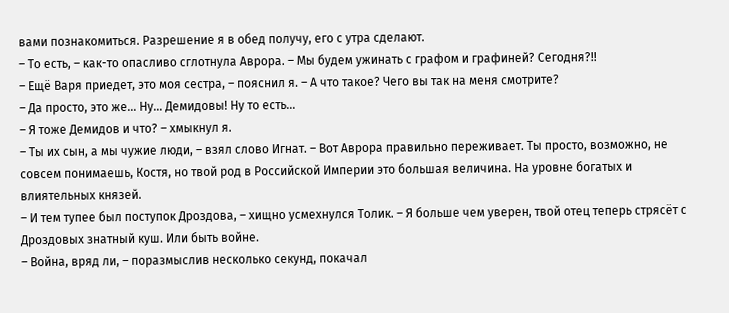вами познакомиться. Разрешение я в обед получу, его с утра сделают.
– То есть, – как-то опасливо сглотнула Аврора. – Мы будем ужинать с графом и графиней? Сегодня?!!
– Ещё Варя приедет, это моя сестра, – пояснил я. – А что такое? Чего вы так на меня смотрите?
– Да просто, это же… Ну… Демидовы! Ну то есть…
– Я тоже Демидов и что? – хмыкнул я.
– Ты их сын, а мы чужие люди, – взял слово Игнат. – Вот Аврора правильно переживает. Ты просто, возможно, не совсем понимаешь, Костя, но твой род в Российской Империи это большая величина. На уровне богатых и влиятельных князей.
– И тем тупее был поступок Дроздова, – хищно усмехнулся Толик. – Я больше чем уверен, твой отец теперь стрясёт с Дроздовых знатный куш. Или быть войне.
– Война, вряд ли, – поразмыслив несколько секунд, покачал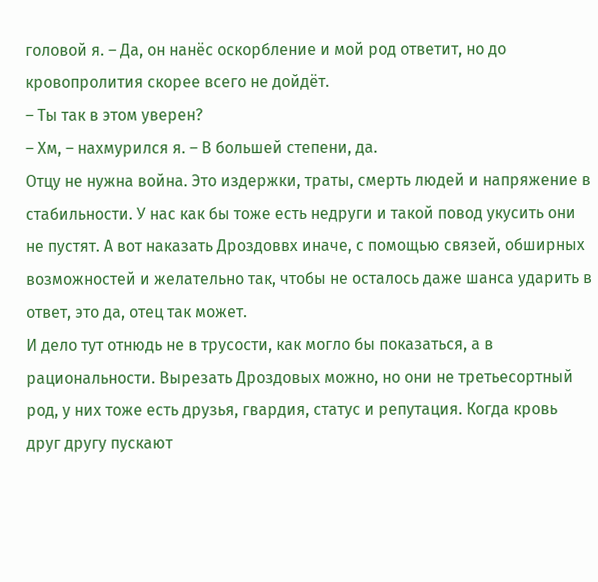головой я. – Да, он нанёс оскорбление и мой род ответит, но до кровопролития скорее всего не дойдёт.
– Ты так в этом уверен?
– Хм, – нахмурился я. – В большей степени, да.
Отцу не нужна война. Это издержки, траты, смерть людей и напряжение в стабильности. У нас как бы тоже есть недруги и такой повод укусить они не пустят. А вот наказать Дроздоввх иначе, с помощью связей, обширных возможностей и желательно так, чтобы не осталось даже шанса ударить в ответ, это да, отец так может.
И дело тут отнюдь не в трусости, как могло бы показаться, а в рациональности. Вырезать Дроздовых можно, но они не третьесортный род, у них тоже есть друзья, гвардия, статус и репутация. Когда кровь друг другу пускают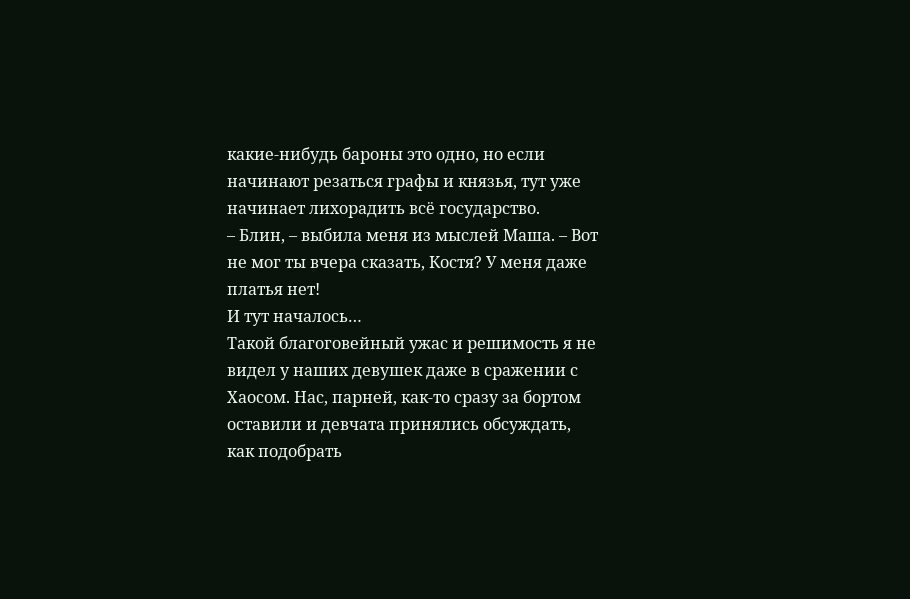какие-нибудь бароны это одно, но если начинают резаться графы и князья, тут уже начинает лихорадить всё государство.
– Блин, – выбила меня из мыслей Маша. – Вот не мог ты вчера сказать, Костя? У меня даже платья нет!
И тут началось…
Такой благоговейный ужас и решимость я не видел у наших девушек даже в сражении с Хаосом. Нас, парней, как-то сразу за бортом оставили и девчата принялись обсуждать, как подобрать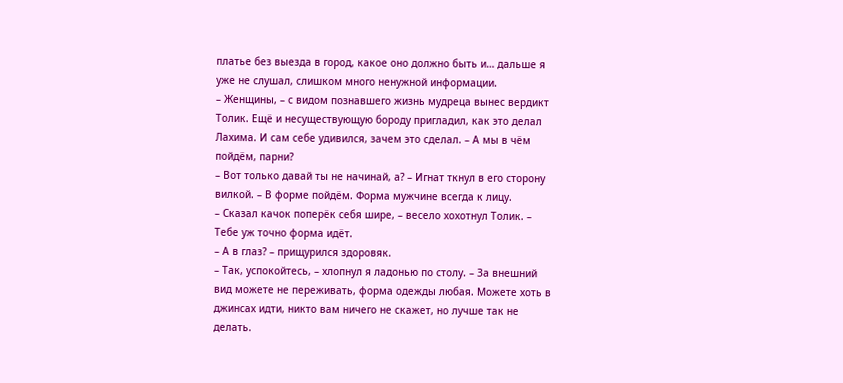платье без выезда в город, какое оно должно быть и… дальше я уже не слушал, слишком много ненужной информации.
– Женщины, – с видом познавшего жизнь мудреца вынес вердикт Толик. Ещё и несуществующую бороду пригладил, как это делал Лахима. И сам себе удивился, зачем это сделал. – А мы в чём пойдём, парни?
– Вот только давай ты не начинай, а? – Игнат ткнул в его сторону вилкой. – В форме пойдём. Форма мужчине всегда к лицу.
– Сказал качок поперёк себя шире, – весело хохотнул Толик. – Тебе уж точно форма идёт.
– А в глаз? – прищурился здоровяк.
– Так, успокойтесь, – хлопнул я ладонью по столу. – За внешний вид можете не переживать, форма одежды любая. Можете хоть в джинсах идти, никто вам ничего не скажет, но лучше так не делать.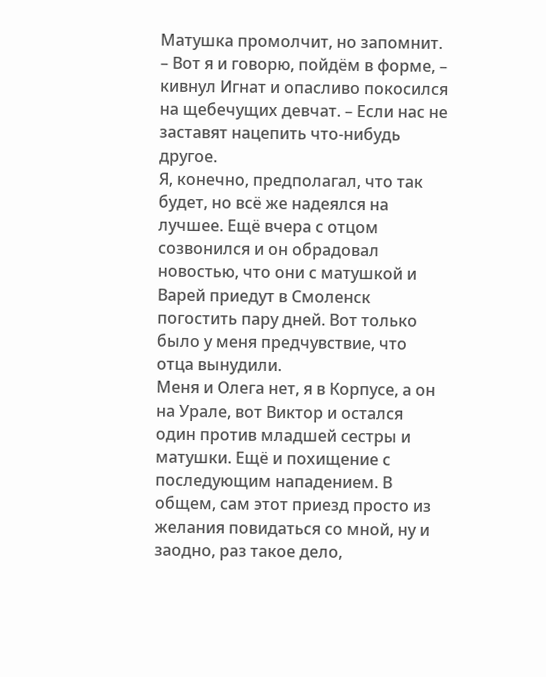Матушка промолчит, но запомнит.
– Вот я и говорю, пойдём в форме, – кивнул Игнат и опасливо покосился на щебечущих девчат. – Если нас не заставят нацепить что-нибудь другое.
Я, конечно, предполагал, что так будет, но всё же надеялся на лучшее. Ещё вчера с отцом созвонился и он обрадовал новостью, что они с матушкой и Варей приедут в Смоленск погостить пару дней. Вот только было у меня предчувствие, что отца вынудили.
Меня и Олега нет, я в Корпусе, а он на Урале, вот Виктор и остался один против младшей сестры и матушки. Ещё и похищение с последующим нападением. В общем, сам этот приезд просто из желания повидаться со мной, ну и заодно, раз такое дело,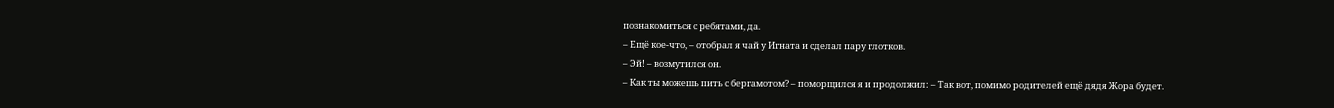познакомиться с ребятами, да.
– Ещё кое-что, – отобрал я чай у Игната и сделал пару глотков.
– Эй! – возмутился он.
– Как ты можешь пить с бергамотом? – поморщился я и продолжил: – Так вот, помимо родителей ещё дядя Жора будет.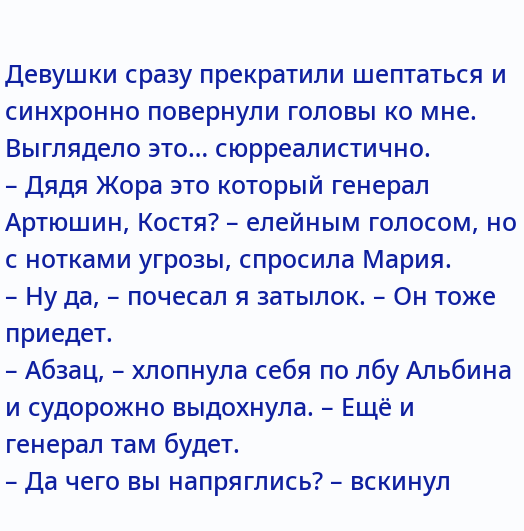Девушки сразу прекратили шептаться и синхронно повернули головы ко мне. Выглядело это… сюрреалистично.
– Дядя Жора это который генерал Артюшин, Костя? – елейным голосом, но с нотками угрозы, спросила Мария.
– Ну да, – почесал я затылок. – Он тоже приедет.
– Абзац, – хлопнула себя по лбу Альбина и судорожно выдохнула. – Ещё и генерал там будет.
– Да чего вы напряглись? – вскинул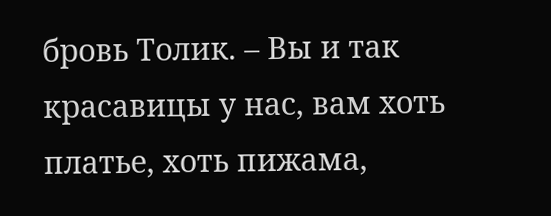бровь Толик. – Вы и так красавицы у нас, вам хоть платье, хоть пижама,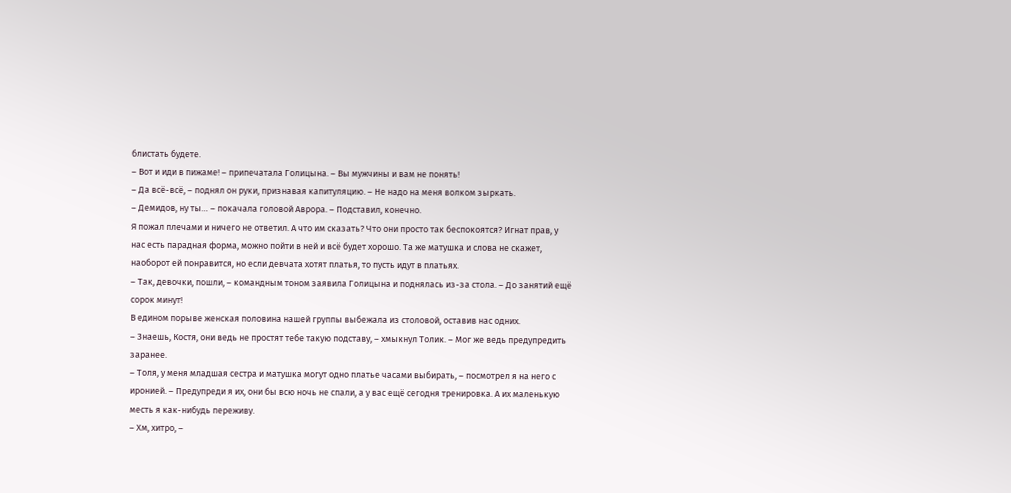блистать будете.
– Вот и иди в пижаме! – припечатала Голицына. – Вы мужчины и вам не понять!
– Да всё-всё, – поднял он руки, признавая капитуляцию. – Не надо на меня волком зыркать.
– Демидов, ну ты… – покачала головой Аврора. – Подставил, конечно.
Я пожал плечами и ничего не ответил. А что им сказать? Что они просто так беспокоятся? Игнат прав, у нас есть парадная форма, можно пойти в ней и всё будет хорошо. Та же матушка и слова не скажет, наоборот ей понравится, но если девчата хотят платья, то пусть идут в платьях.
– Так, девочки, пошли, – командным тоном заявила Голицына и поднялась из-за стола. – До занятий ещё сорок минут!
В едином порыве женская половина нашей группы выбежала из столовой, оставив нас одних.
– Знаешь, Костя, они ведь не простят тебе такую подставу, – хмыкнул Толик. – Мог же ведь предупредить заранее.
– Толя, у меня младшая сестра и матушка могут одно платье часами выбирать, – посмотрел я на него с иронией. – Предупреди я их, они бы всю ночь не спали, а у вас ещё сегодня тренировка. А их маленькую месть я как-нибудь переживу.
– Хм, хитро, –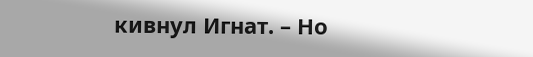кивнул Игнат. – Но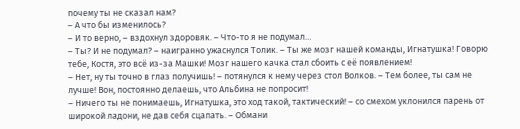почему ты не сказал нам?
– А что бы изменилось?
– И то верно, – вздохнул здоровяк. – Что-то я не подумал…
– Ты? И не подумал? – наигранно ужаснулся Толик. – Ты же мозг нашей команды, Игнатушка! Говорю тебе, Костя, это всё из-за Машки! Мозг нашего качка стал сбоить с её появлением!
– Нет, ну ты точно в глаз получишь! – потянулся к нему через стол Волков. – Тем более, ты сам не лучше! Вон, постоянно делаешь, что Альбина не попросит!
– Ничего ты не понимаешь, Игнатушка, это ход такой, тактический! – со смехом уклонился парень от широкой ладони, не дав себя сцапать. – Обмани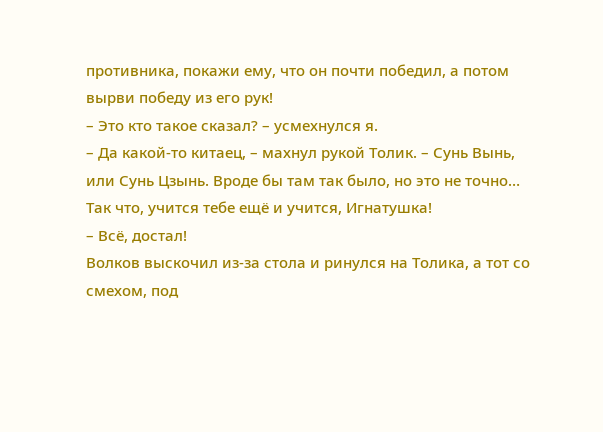противника, покажи ему, что он почти победил, а потом вырви победу из его рук!
– Это кто такое сказал? – усмехнулся я.
– Да какой-то китаец, – махнул рукой Толик. – Сунь Вынь, или Сунь Цзынь. Вроде бы там так было, но это не точно… Так что, учится тебе ещё и учится, Игнатушка!
– Всё, достал!
Волков выскочил из-за стола и ринулся на Толика, а тот со смехом, под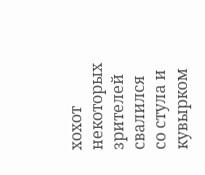хохот некоторых зрителей свалился со стула и кувырком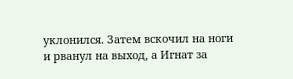уклонился. Затем вскочил на ноги и рванул на выход, а Игнат за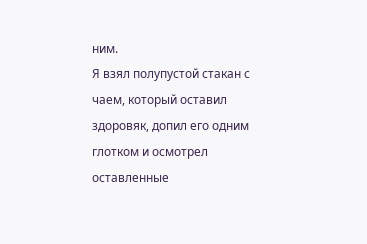ним.
Я взял полупустой стакан с чаем, который оставил здоровяк, допил его одним глотком и осмотрел оставленные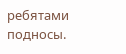ребятами подносы.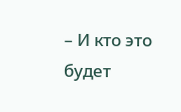– И кто это будет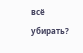всё убирать?